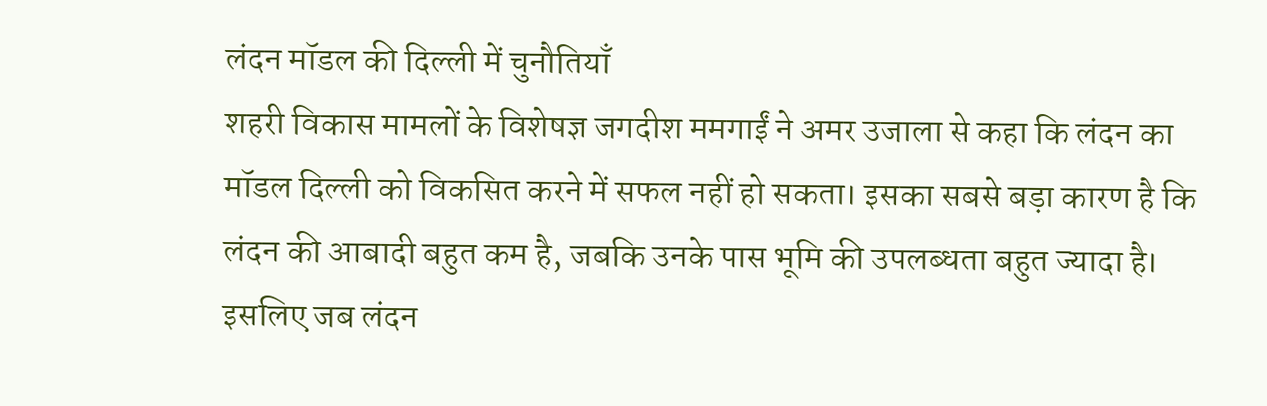लंदन मॉडल की दिल्ली में चुनौतियाँ
शहरी विकास मामलों के विशेषज्ञ जगदीश ममगाईं ने अमर उजाला से कहा कि लंदन का मॉडल दिल्ली को विकसित करने में सफल नहीं हो सकता। इसका सबसे बड़ा कारण है कि लंदन की आबादी बहुत कम है, जबकि उनके पास भूमि की उपलब्धता बहुत ज्यादा है। इसलिए जब लंदन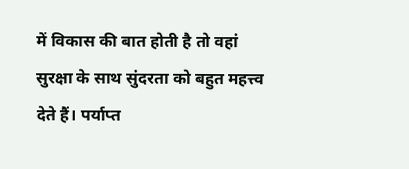में विकास की बात होती है तो वहां सुरक्षा के साथ सुंदरता को बहुत महत्त्व देते हैं। पर्याप्त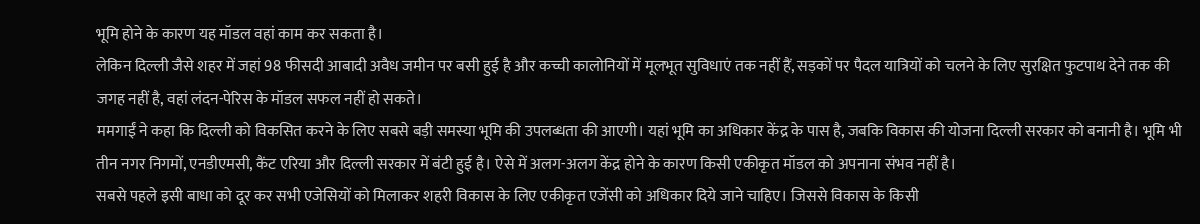भूमि होने के कारण यह मॉडल वहां काम कर सकता है।
लेकिन दिल्ली जैसे शहर में जहां 98 फीसदी आबादी अवैध जमीन पर बसी हुई है और कच्ची कालोनियों में मूलभूत सुविधाएं तक नहीं हैं, सड़कों पर पैदल यात्रियों को चलने के लिए सुरक्षित फुटपाथ देने तक की जगह नहीं है, वहां लंदन-पेरिस के मॉडल सफल नहीं हो सकते।
ममगाईं ने कहा कि दिल्ली को विकसित करने के लिए सबसे बड़ी समस्या भूमि की उपलब्धता की आएगी। यहां भूमि का अधिकार केंद्र के पास है, जबकि विकास की योजना दिल्ली सरकार को बनानी है। भूमि भी तीन नगर निगमों, एनडीएमसी, कैंट एरिया और दिल्ली सरकार में बंटी हुई है। ऐसे में अलग-अलग केंद्र होने के कारण किसी एकीकृत मॉडल को अपनाना संभव नहीं है।
सबसे पहले इसी बाधा को दूर कर सभी एजेसियों को मिलाकर शहरी विकास के लिए एकीकृत एजेंसी को अधिकार दिये जाने चाहिए। जिससे विकास के किसी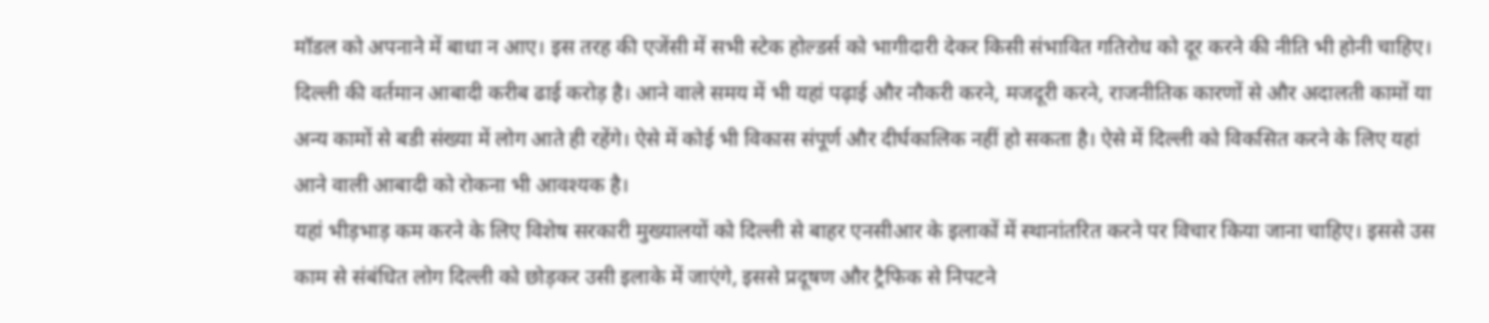मॉडल को अपनाने में बाधा न आए। इस तरह की एजेंसी में सभी स्टेक होल्डर्स को भागीदारी देकर किसी संभावित गतिरोध को दूर करने की नीति भी होनी चाहिए।
दिल्ली की वर्तमान आबादी करीब ढाई करोड़ है। आने वाले समय में भी यहां पढ़ाई और नौकरी करने, मजदूरी करने, राजनीतिक कारणों से और अदालती कामों या अन्य कामों से बडी संख्या में लोग आते ही रहेंगे। ऐसे में कोई भी विकास संपूर्ण और दीर्घकालिक नहीं हो सकता है। ऐसे में दिल्ली को विकसित करने के लिए यहां आने वाली आबादी को रोकना भी आवश्यक है।
यहां भीड़भाड़ कम करने के लिए विशेष सरकारी मुख्यालयों को दिल्ली से बाहर एनसीआर के इलाकों में स्थानांतरित करने पर विचार किया जाना चाहिए। इससे उस काम से संबंधित लोग दिल्ली को छोड़कर उसी इलाके में जाएंगे, इससे प्रदूषण और ट्रैफिक से निपटने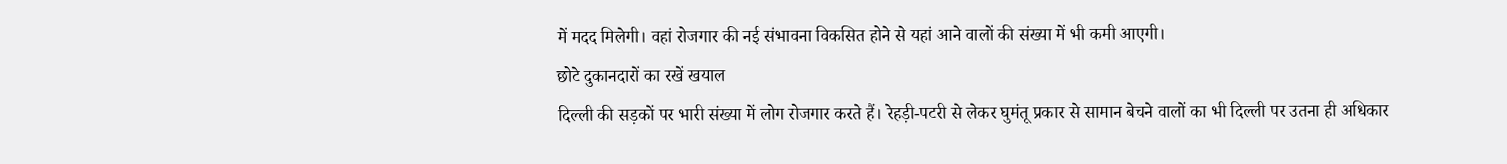में मदद मिलेगी। वहां रोजगार की नई संभावना विकसित होने से यहां आने वालों की संख्या में भी कमी आएगी।
छोटे दुकानदारों का रखें खयाल
दिल्ली की सड़कों पर भारी संख्या में लोग रोजगार करते हैं। रेहड़ी-पटरी से लेकर घुमंतू प्रकार से सामान बेचने वालों का भी दिल्ली पर उतना ही अधिकार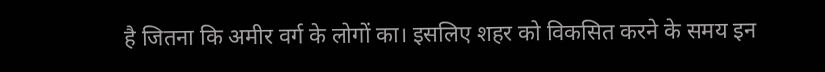है जितना कि अमीर वर्ग के लोगों का। इसलिए शहर को विकसित करने के समय इन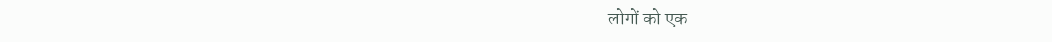लोगों को एक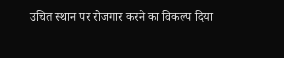उचित स्थान पर रोजगार करने का विकल्प दिया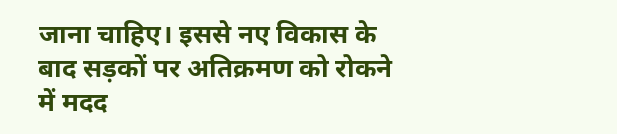जाना चाहिए। इससे नए विकास के बाद सड़कों पर अतिक्रमण को रोकने में मदद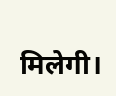मिलेगी।